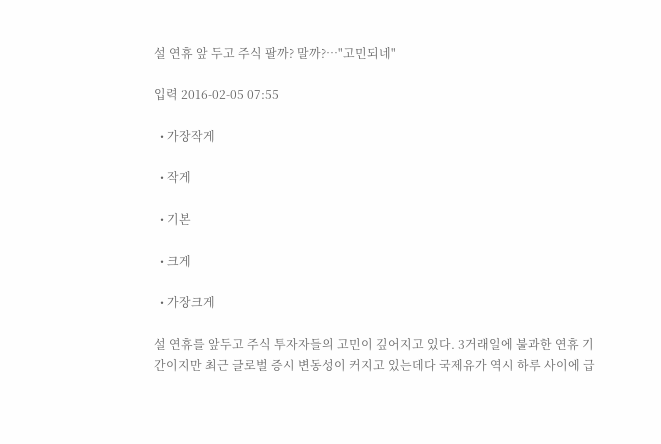설 연휴 앞 두고 주식 팔까? 말까?…"고민되네"

입력 2016-02-05 07:55

  • 가장작게

  • 작게

  • 기본

  • 크게

  • 가장크게

설 연휴를 앞두고 주식 투자자들의 고민이 깊어지고 있다. 3거래일에 불과한 연휴 기간이지만 최근 글로벌 증시 변동성이 커지고 있는데다 국제유가 역시 하루 사이에 급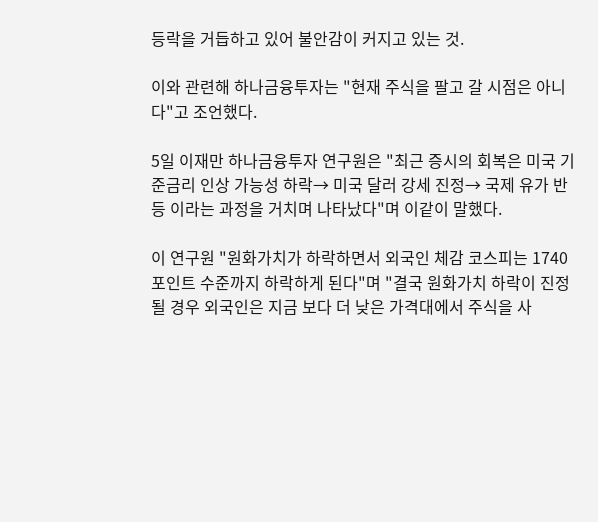등락을 거듭하고 있어 불안감이 커지고 있는 것.

이와 관련해 하나금융투자는 "현재 주식을 팔고 갈 시점은 아니다"고 조언했다.

5일 이재만 하나금융투자 연구원은 "최근 증시의 회복은 미국 기준금리 인상 가능성 하락→ 미국 달러 강세 진정→ 국제 유가 반등 이라는 과정을 거치며 나타났다"며 이같이 말했다.

이 연구원 "원화가치가 하락하면서 외국인 체감 코스피는 1740포인트 수준까지 하락하게 된다"며 "결국 원화가치 하락이 진정될 경우 외국인은 지금 보다 더 낮은 가격대에서 주식을 사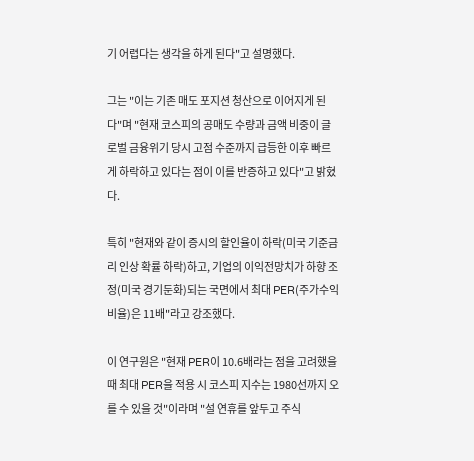기 어렵다는 생각을 하게 된다"고 설명했다.

그는 "이는 기존 매도 포지션 청산으로 이어지게 된다"며 "현재 코스피의 공매도 수량과 금액 비중이 글로벌 금융위기 당시 고점 수준까지 급등한 이후 빠르게 하락하고 있다는 점이 이를 반증하고 있다"고 밝혔다.

특히 "현재와 같이 증시의 할인율이 하락(미국 기준금리 인상 확률 하락)하고, 기업의 이익전망치가 하향 조정(미국 경기둔화)되는 국면에서 최대 PER(주가수익비율)은 11배"라고 강조했다.

이 연구원은 "현재 PER이 10.6배라는 점을 고려했을 때 최대 PER을 적용 시 코스피 지수는 1980선까지 오를 수 있을 것"이라며 "설 연휴를 앞두고 주식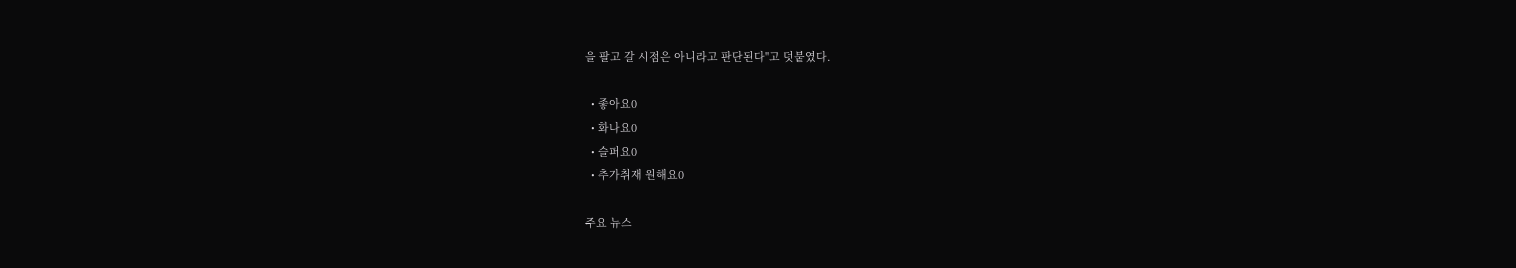을 팔고 갈 시점은 아니라고 판단된다"고 덧붙였다.

  • 좋아요0
  • 화나요0
  • 슬퍼요0
  • 추가취재 원해요0

주요 뉴스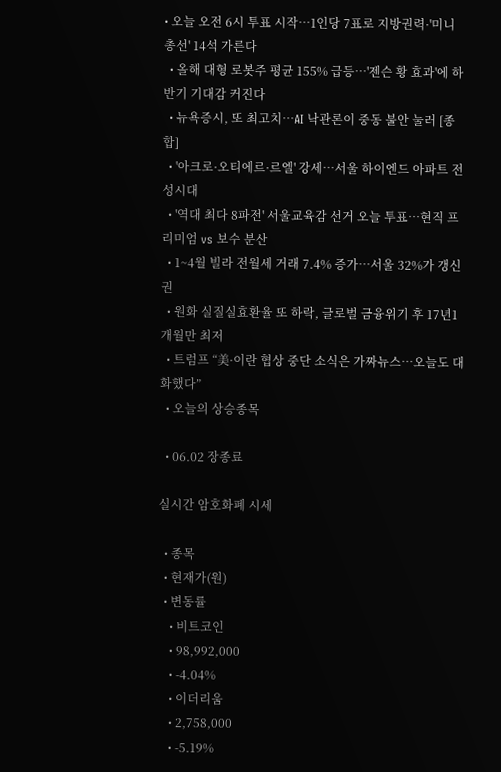• 오늘 오전 6시 투표 시작…1인당 7표로 지방권력·'미니 총선' 14석 가른다
  • 올해 대형 로봇주 평균 155% 급등…'젠슨 황 효과'에 하반기 기대감 커진다
  • 뉴욕증시, 또 최고치⋯AI 낙관론이 중동 불안 눌러 [종합]
  • '아크로·오티에르·르엘' 강세⋯서울 하이엔드 아파트 전성시대
  • '역대 최다 8파전' 서울교육감 선거 오늘 투표…현직 프리미엄 vs 보수 분산
  • 1~4월 빌라 전월세 거래 7.4% 증가…서울 32%가 갱신권
  • 원화 실질실효환율 또 하락, 글로벌 금융위기 후 17년1개월만 최저
  • 트럼프 “美·이란 협상 중단 소식은 가짜뉴스…오늘도 대화했다”
  • 오늘의 상승종목

  • 06.02 장종료

실시간 암호화폐 시세

  • 종목
  • 현재가(원)
  • 변동률
    • 비트코인
    • 98,992,000
    • -4.04%
    • 이더리움
    • 2,758,000
    • -5.19%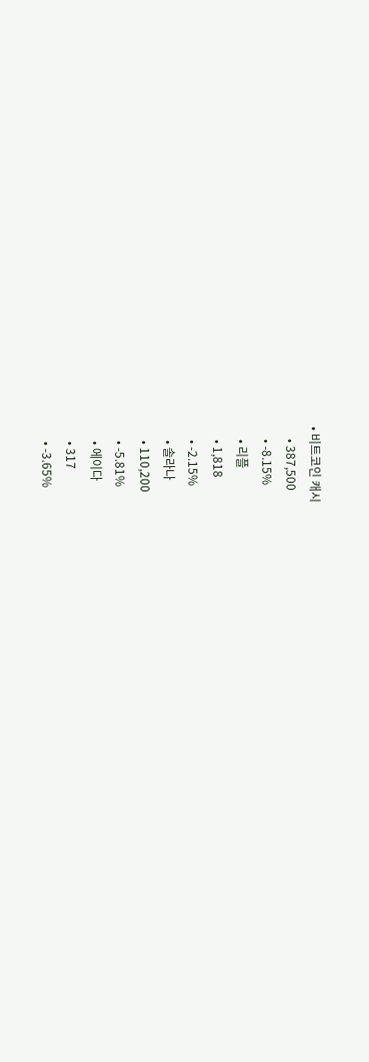• 비트코인 캐시
    • 387,500
    • -8.15%
    • 리플
    • 1,818
    • -2.15%
    • 솔라나
    • 110,200
    • -5.81%
    • 에이다
    • 317
    • -3.65%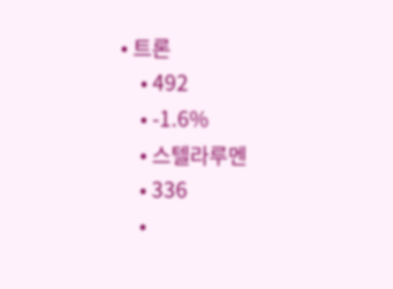• 트론
    • 492
    • -1.6%
    • 스텔라루멘
    • 336
    •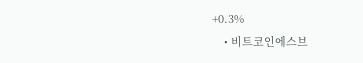+0.3%
    • 비트코인에스브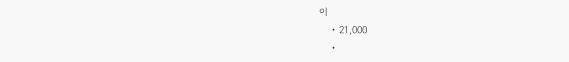이
    • 21,000
    •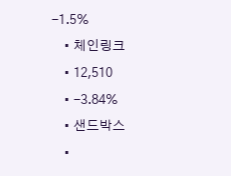-1.5%
    • 체인링크
    • 12,510
    • -3.84%
    • 샌드박스
    •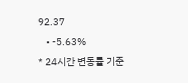92.37
    • -5.63%
* 24시간 변동률 기준